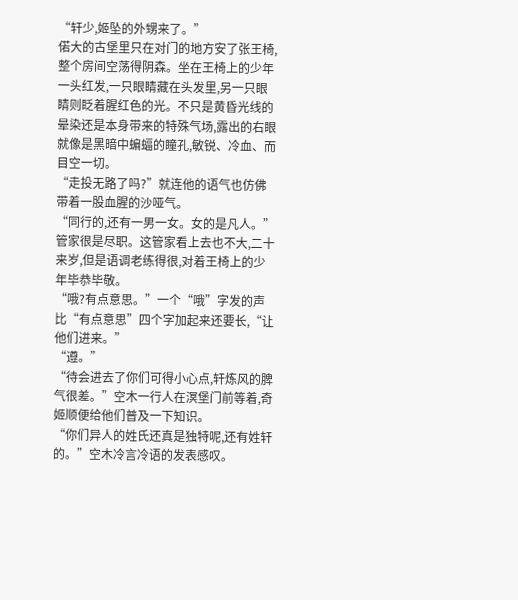“轩少,姬坠的外甥来了。”
偌大的古堡里只在对门的地方安了张王椅,整个房间空荡得阴森。坐在王椅上的少年一头红发,一只眼睛藏在头发里,另一只眼睛则眨着腥红色的光。不只是黄昏光线的晕染还是本身带来的特殊气场,露出的右眼就像是黑暗中蝙蝠的瞳孔,敏锐、冷血、而目空一切。
“走投无路了吗?”就连他的语气也仿佛带着一股血腥的沙哑气。
“同行的,还有一男一女。女的是凡人。”管家很是尽职。这管家看上去也不大,二十来岁,但是语调老练得很,对着王椅上的少年毕恭毕敬。
“哦?有点意思。”一个“哦”字发的声比“有点意思”四个字加起来还要长,“让他们进来。”
“遵。”
“待会进去了你们可得小心点,轩炼风的脾气很差。”空木一行人在溟堡门前等着,奇姬顺便给他们普及一下知识。
“你们异人的姓氏还真是独特呢,还有姓轩的。”空木冷言冷语的发表感叹。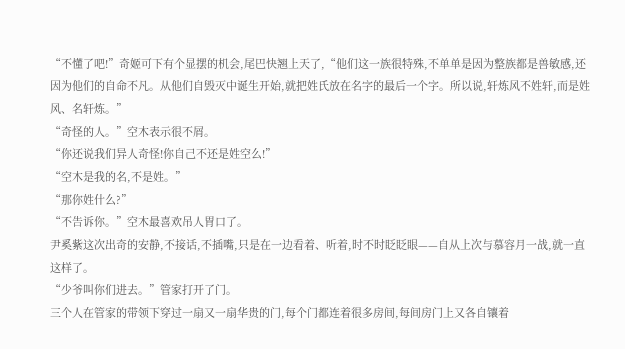“不懂了吧!”奇姬可下有个显摆的机会,尾巴快翘上天了,“他们这一族很特殊,不单单是因为整族都是兽敏感,还因为他们的自命不凡。从他们自毁灭中诞生开始,就把姓氏放在名字的最后一个字。所以说,轩炼风不姓轩,而是姓风、名轩炼。”
“奇怪的人。”空木表示很不屑。
“你还说我们异人奇怪!你自己不还是姓空么!”
“空木是我的名,不是姓。”
“那你姓什么?”
“不告诉你。”空木最喜欢吊人胃口了。
尹奚紫这次出奇的安静,不接话,不插嘴,只是在一边看着、听着,时不时眨眨眼——自从上次与慕容月一战,就一直这样了。
“少爷叫你们进去。”管家打开了门。
三个人在管家的带领下穿过一扇又一扇华贵的门,每个门都连着很多房间,每间房门上又各自镶着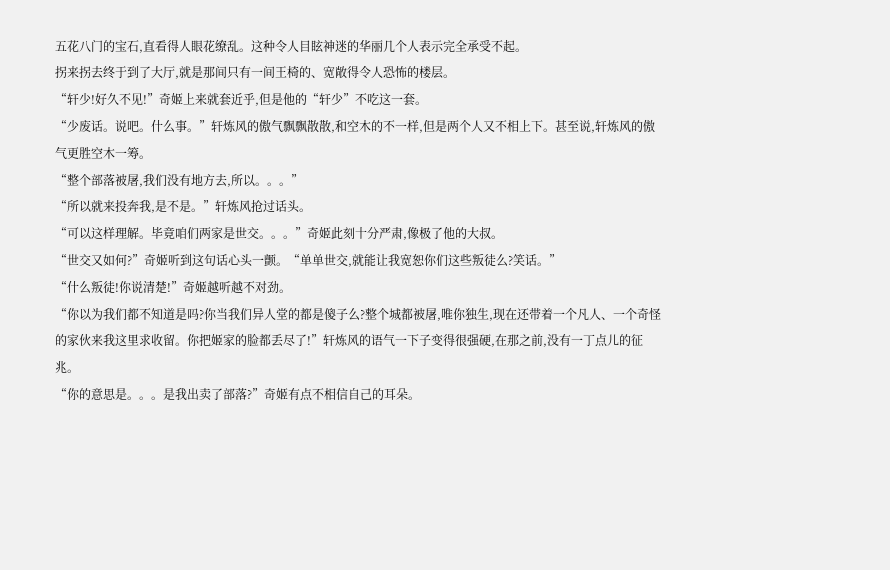五花八门的宝石,直看得人眼花缭乱。这种令人目眩神迷的华丽几个人表示完全承受不起。
拐来拐去终于到了大厅,就是那间只有一间王椅的、宽敞得令人恐怖的楼层。
“轩少!好久不见!”奇姬上来就套近乎,但是他的“轩少”不吃这一套。
“少废话。说吧。什么事。”轩炼风的傲气飘飘散散,和空木的不一样,但是两个人又不相上下。甚至说,轩炼风的傲气更胜空木一筹。
“整个部落被屠,我们没有地方去,所以。。。”
“所以就来投奔我,是不是。”轩炼风抢过话头。
“可以这样理解。毕竟咱们两家是世交。。。”奇姬此刻十分严肃,像极了他的大叔。
“世交又如何?”奇姬听到这句话心头一颤。“单单世交,就能让我宽恕你们这些叛徒么?笑话。”
“什么叛徒!你说清楚!”奇姬越听越不对劲。
“你以为我们都不知道是吗?你当我们异人堂的都是傻子么?整个城都被屠,唯你独生,现在还带着一个凡人、一个奇怪的家伙来我这里求收留。你把姬家的脸都丢尽了!”轩炼风的语气一下子变得很强硬,在那之前,没有一丁点儿的征兆。
“你的意思是。。。是我出卖了部落?”奇姬有点不相信自己的耳朵。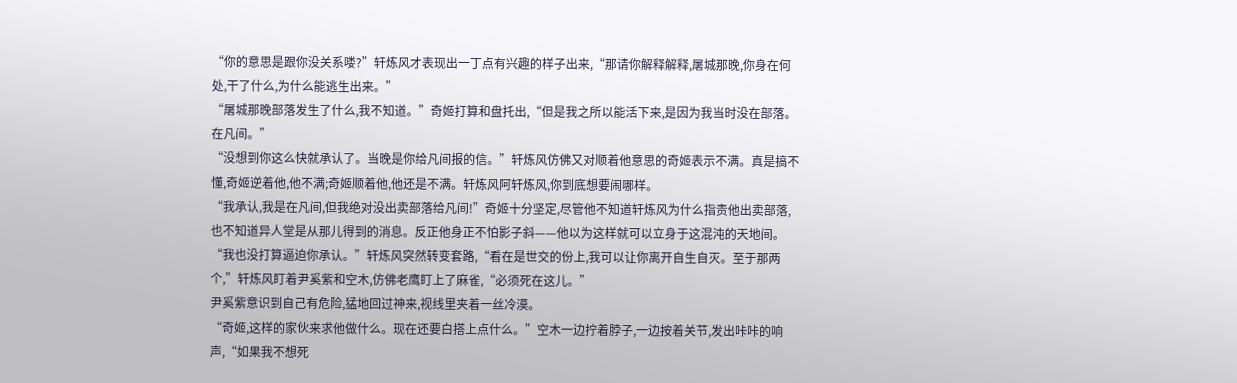“你的意思是跟你没关系喽?”轩炼风才表现出一丁点有兴趣的样子出来,“那请你解释解释,屠城那晚,你身在何处,干了什么,为什么能逃生出来。”
“屠城那晚部落发生了什么,我不知道。”奇姬打算和盘托出,“但是我之所以能活下来,是因为我当时没在部落。在凡间。”
“没想到你这么快就承认了。当晚是你给凡间报的信。”轩炼风仿佛又对顺着他意思的奇姬表示不满。真是搞不懂,奇姬逆着他,他不满;奇姬顺着他,他还是不满。轩炼风阿轩炼风,你到底想要闹哪样。
“我承认,我是在凡间,但我绝对没出卖部落给凡间!”奇姬十分坚定,尽管他不知道轩炼风为什么指责他出卖部落,也不知道异人堂是从那儿得到的消息。反正他身正不怕影子斜——他以为这样就可以立身于这混沌的天地间。
“我也没打算逼迫你承认。”轩炼风突然转变套路,“看在是世交的份上,我可以让你离开自生自灭。至于那两个,”轩炼风盯着尹奚紫和空木,仿佛老鹰盯上了麻雀,“必须死在这儿。”
尹奚紫意识到自己有危险,猛地回过神来,视线里夹着一丝冷漠。
“奇姬,这样的家伙来求他做什么。现在还要白搭上点什么。”空木一边拧着脖子,一边按着关节,发出咔咔的响声,“如果我不想死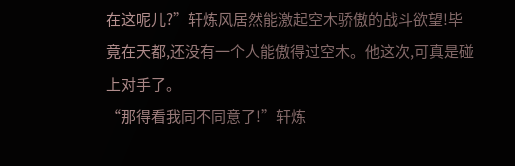在这呢儿?”轩炼风居然能激起空木骄傲的战斗欲望!毕竟在天都,还没有一个人能傲得过空木。他这次,可真是碰上对手了。
“那得看我同不同意了!”轩炼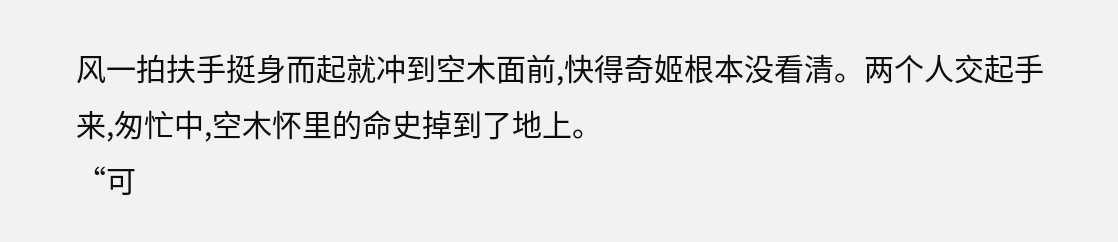风一拍扶手挺身而起就冲到空木面前,快得奇姬根本没看清。两个人交起手来,匆忙中,空木怀里的命史掉到了地上。
“可